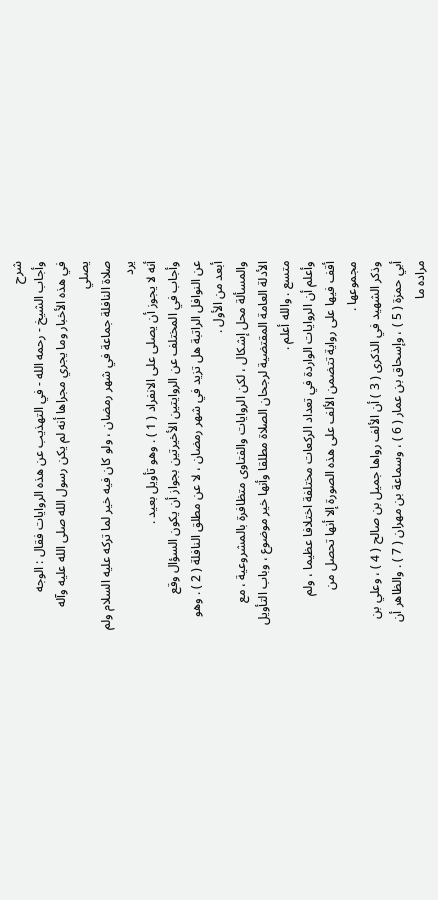شرح
وأجاب الشيخ - رحمه الله - في التهذيب عن هذه الروايات فقال : الوجه
في هذه الأخبار وما يجري مجراها أنه لم يكن رسول الله صلى الله عليه وآله يصلي
صلاة النافلة جماعة في شهر رمضان ، ولو كان فيه خير لما تركه عليه السلام ولم يرد
أنه لا يجوز أن يصلى على الانفراد ( 1 ) . وهو تأويل بعيد .
وأجاب في المختلف عن الروايتين الأخيرتين بجواز أن يكون السؤال وقع
عن النوافل الراتبة هل تزيد في شهر رمضان ، لا عن مطلق النافلة ( 2 ) . وهو
أبعد من الأول .
والمسألة محل إشكال ، لكن الروايات والفتاوى متظافرة بالمشروعية ، مع
الأدلة العامة المقتضية لرجحان الصلاة مطلقا وأنها خير موضوع ، وباب التأويل
متسع . والله أعلم .
وأعلم أن الروايات الواردة في تعداد الركعات مختلفة اختلافا عظيما ، ولم
أقف فيها على رواية تتضمن الألف على هذه الصورة إلا أنها تحصل من
مجموعها .
وذكر الشهيد في الذكرى ( 3 ) أن الألف رواها جميل بن صالح ( 4 ) ، وعلي بن
أبي حمزة ( 5 ) ، وإسحاق بن عمار ( 6 ) ، وسماعة بن مهران ( 7 ) . والظاهر أن مراده ما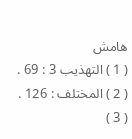هامش
( 1 ) التهذيب 3 : 69 .
( 2 ) المختلف : 126 .
( 3 )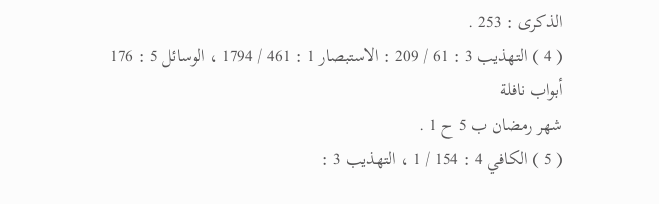الذكرى : 253 .
( 4 ) التهذيب 3 : 61 / 209 : الاستبصار 1 : 461 / 1794 ، الوسائل 5 : 176 أبواب نافلة
شهر رمضان ب 5 ح 1 .
( 5 ) الكافي 4 : 154 / 1 ، التهذيب 3 :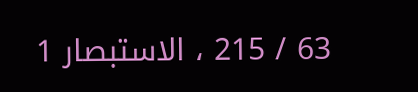63 / 215 ، الاستبصار 1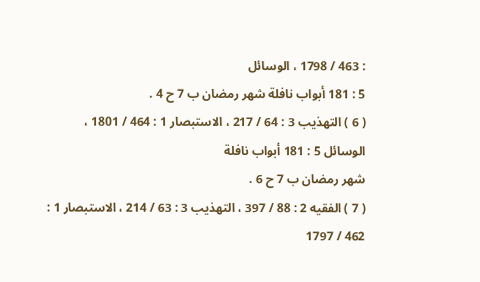: 463 / 1798 ، الوسائل
5 : 181 أبواب نافلة شهر رمضان ب 7 ح 4 .
( 6 ) التهذيب 3 : 64 / 217 ، الاستبصار 1 : 464 / 1801 ، الوسائل 5 : 181 أبواب نافلة
شهر رمضان ب 7 ح 6 .
( 7 ) الفقيه 2 : 88 / 397 ، التهذيب 3 : 63 / 214 ، الاستبصار 1 : 462 / 1797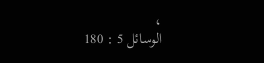،
الوسائل 5 : 180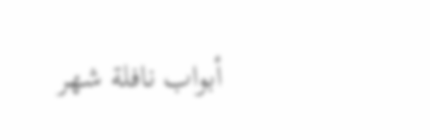أبواب نافلة شهر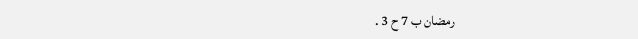رمضان ب 7 ح 3 .